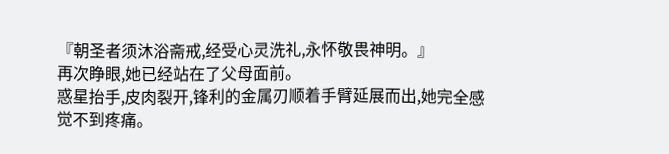『朝圣者须沐浴斋戒,经受心灵洗礼,永怀敬畏神明。』
再次睁眼,她已经站在了父母面前。
惑星抬手,皮肉裂开,锋利的金属刃顺着手臂延展而出,她完全感觉不到疼痛。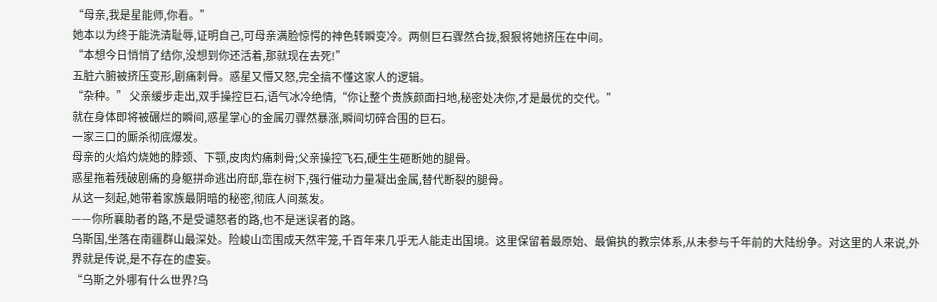“母亲,我是星能师,你看。”
她本以为终于能洗清耻辱,证明自己,可母亲满脸惊愕的神色转瞬变冷。两侧巨石骤然合拢,狠狠将她挤压在中间。
“本想今日悄悄了结你,没想到你还活着,那就现在去死!”
五脏六腑被挤压变形,剧痛刺骨。惑星又懵又怒,完全搞不懂这家人的逻辑。
“杂种。” 父亲缓步走出,双手操控巨石,语气冰冷绝情,“你让整个贵族颜面扫地,秘密处决你,才是最优的交代。”
就在身体即将被碾烂的瞬间,惑星掌心的金属刃骤然暴涨,瞬间切碎合围的巨石。
一家三口的厮杀彻底爆发。
母亲的火焰灼烧她的脖颈、下颚,皮肉灼痛刺骨;父亲操控飞石,硬生生砸断她的腿骨。
惑星拖着残破剧痛的身躯拼命逃出府邸,靠在树下,强行催动力量凝出金属,替代断裂的腿骨。
从这一刻起,她带着家族最阴暗的秘密,彻底人间蒸发。
——你所襄助者的路,不是受谴怒者的路,也不是迷误者的路。
乌斯国,坐落在南疆群山最深处。险峻山峦围成天然牢笼,千百年来几乎无人能走出国境。这里保留着最原始、最偏执的教宗体系,从未参与千年前的大陆纷争。对这里的人来说,外界就是传说,是不存在的虚妄。
“乌斯之外哪有什么世界?乌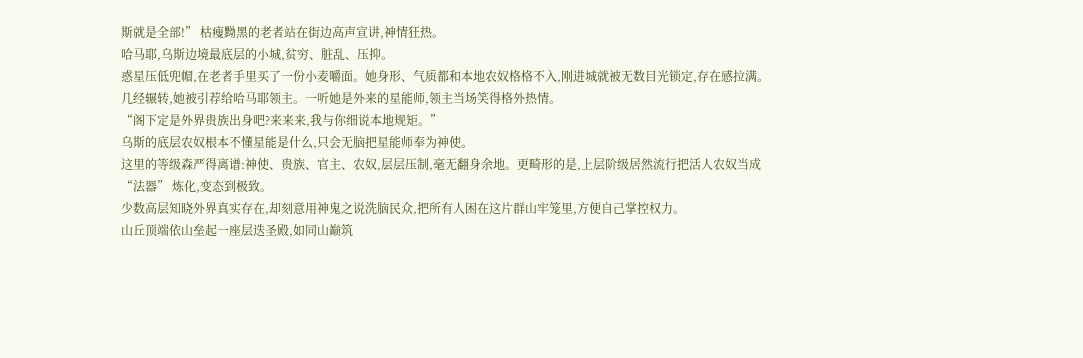斯就是全部!” 枯瘦黝黑的老者站在街边高声宣讲,神情狂热。
哈马耶,乌斯边境最底层的小城,贫穷、脏乱、压抑。
惑星压低兜帽,在老者手里买了一份小麦嚼面。她身形、气质都和本地农奴格格不入,刚进城就被无数目光锁定,存在感拉满。
几经辗转,她被引荐给哈马耶领主。一听她是外来的星能师,领主当场笑得格外热情。
“阁下定是外界贵族出身吧?来来来,我与你细说本地规矩。”
乌斯的底层农奴根本不懂星能是什么,只会无脑把星能师奉为神使。
这里的等级森严得离谱:神使、贵族、官主、农奴,层层压制,毫无翻身余地。更畸形的是,上层阶级居然流行把活人农奴当成 “法器” 炼化,变态到极致。
少数高层知晓外界真实存在,却刻意用神鬼之说洗脑民众,把所有人困在这片群山牢笼里,方便自己掌控权力。
山丘顶端依山垒起一座层迭圣殿,如同山巅筑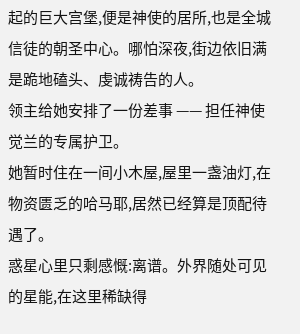起的巨大宫堡,便是神使的居所,也是全城信徒的朝圣中心。哪怕深夜,街边依旧满是跪地磕头、虔诚祷告的人。
领主给她安排了一份差事 —— 担任神使觉兰的专属护卫。
她暂时住在一间小木屋,屋里一盏油灯,在物资匮乏的哈马耶,居然已经算是顶配待遇了。
惑星心里只剩感慨:离谱。外界随处可见的星能,在这里稀缺得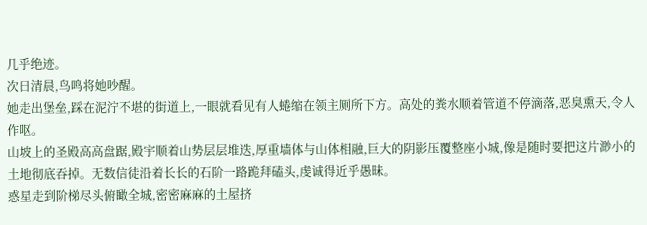几乎绝迹。
次日清晨,鸟鸣将她吵醒。
她走出堡垒,踩在泥泞不堪的街道上,一眼就看见有人蜷缩在领主厕所下方。高处的粪水顺着管道不停滴落,恶臭熏天,令人作呕。
山坡上的圣殿高高盘踞,殿宇顺着山势层层堆迭,厚重墙体与山体相融,巨大的阴影压覆整座小城,像是随时要把这片渺小的土地彻底吞掉。无数信徒沿着长长的石阶一路跪拜磕头,虔诚得近乎愚昧。
惑星走到阶梯尽头俯瞰全城,密密麻麻的土屋挤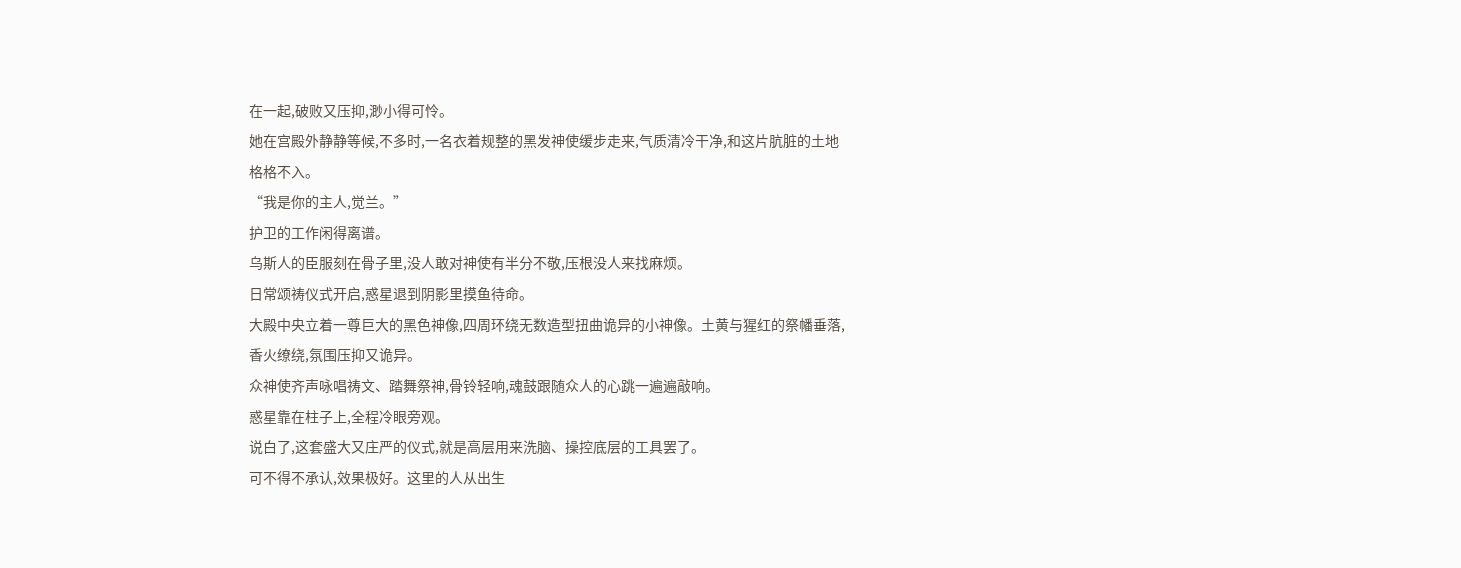在一起,破败又压抑,渺小得可怜。
她在宫殿外静静等候,不多时,一名衣着规整的黑发神使缓步走来,气质清冷干净,和这片肮脏的土地格格不入。
“我是你的主人,觉兰。”
护卫的工作闲得离谱。
乌斯人的臣服刻在骨子里,没人敢对神使有半分不敬,压根没人来找麻烦。
日常颂祷仪式开启,惑星退到阴影里摸鱼待命。
大殿中央立着一尊巨大的黑色神像,四周环绕无数造型扭曲诡异的小神像。土黄与猩红的祭幡垂落,香火缭绕,氛围压抑又诡异。
众神使齐声咏唱祷文、踏舞祭神,骨铃轻响,魂鼓跟随众人的心跳一遍遍敲响。
惑星靠在柱子上,全程冷眼旁观。
说白了,这套盛大又庄严的仪式,就是高层用来洗脑、操控底层的工具罢了。
可不得不承认,效果极好。这里的人从出生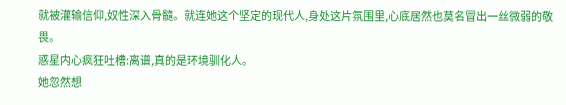就被灌输信仰,奴性深入骨髓。就连她这个坚定的现代人,身处这片氛围里,心底居然也莫名冒出一丝微弱的敬畏。
惑星内心疯狂吐槽:离谱,真的是环境驯化人。
她忽然想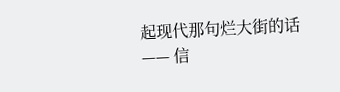起现代那句烂大街的话 —— 信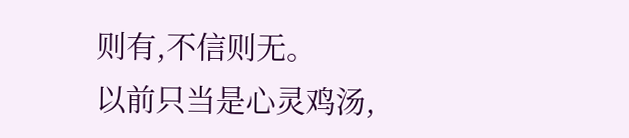则有,不信则无。
以前只当是心灵鸡汤,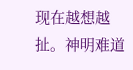现在越想越扯。神明难道